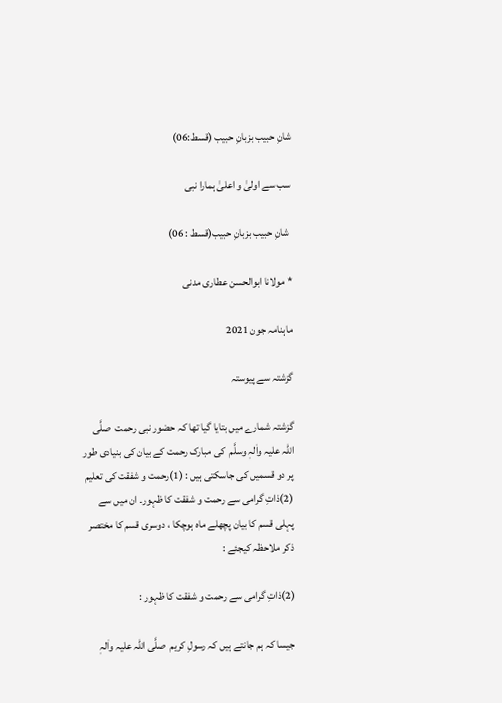شانِ حبیب بزبانِ حبیب (قسط:06)

سب سے اولیٰ و اعلیٰ ہمارا نبی

 شانِ حبیب بزبانِ حبیب(قسط : 06)

* مولانا ابوالحسن عطاری مدنی

ماہنامہ جون 2021

گزشتہ سے پیوستہ

گزشتہ شمارے میں بتایا گیا تھا کہ حضور نبی رحمت  صلَّی اللہ علیہ واٰلہٖ وسلَّم  کی مبارک رحمت کے بیان کی بنیادی طور پر دو قسمیں کی جاسکتی ہیں : (1)رحمت و شفقت کی تعلیم (2)ذاتِ گرامی سے رحمت و شفقت کا ظہور۔ ان میں سے پہلی قسم کا بیان پچھلے ماہ ہوچکا ، دوسری قسم کا مختصر ذکر ملاحظہ کیجئے :

(2)ذاتِ گرامی سے رحمت و شفقت کا ظہور :

جیسا کہ ہم جانتے ہیں کہ رسولِ کریم  صلَّی اللہ علیہ واٰلہٖ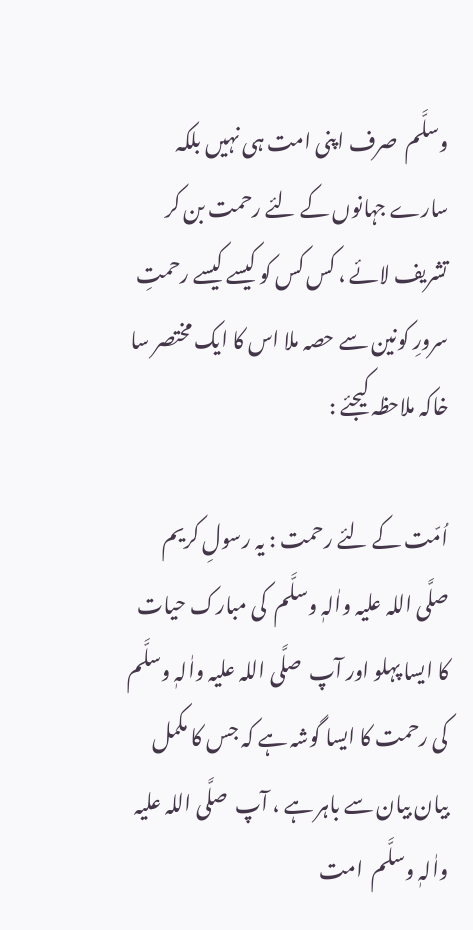وسلَّم  صرف اپنی امت ہی نہیں بلکہ سارے جہانوں کے لئے رحمت بن کر تشریف لائے ، کس کس کو کیسے کیسے رحمتِ سرورِ کونین سے حصہ ملا اس کا ایک مختصر سا خاکہ ملاحظہ کیجئے :

اُمّت کے لئے رحمت : یہ رسولِ کریم  صلَّی اللہ علیہ واٰلہٖ وسلَّم  کی مبارک حیات کا ایسا پہلو اور آپ  صلَّی اللہ علیہ واٰلہٖ وسلَّم  کی رحمت کا ایسا گوشہ ہے کہ جس کا مکمل بیان بیان سے باہر ہے ، آپ  صلَّی اللہ علیہ واٰلہٖ وسلَّم  امت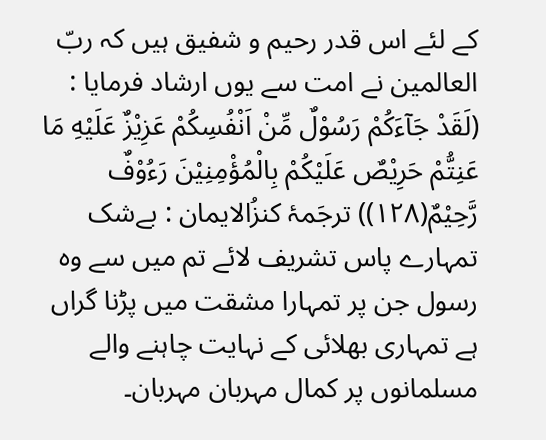کے لئے اس قدر رحیم و شفیق ہیں کہ ربّ العالمین نے امت سے یوں ارشاد فرمایا : (لَقَدْ جَآءَكُمْ رَسُوْلٌ مِّنْ اَنْفُسِكُمْ عَزِیْزٌ عَلَیْهِ مَا عَنِتُّمْ حَرِیْصٌ عَلَیْكُمْ بِالْمُؤْمِنِیْنَ رَءُوْفٌ رَّحِیْمٌ(۱۲۸)) ترجَمۂ کنزُالایمان : بےشک تمہارے پاس تشریف لائے تم میں سے وہ رسول جن پر تمہارا مشقت میں پڑنا گراں ہے تمہاری بھلائی کے نہایت چاہنے والے مسلمانوں پر کمال مہربان مہربان۔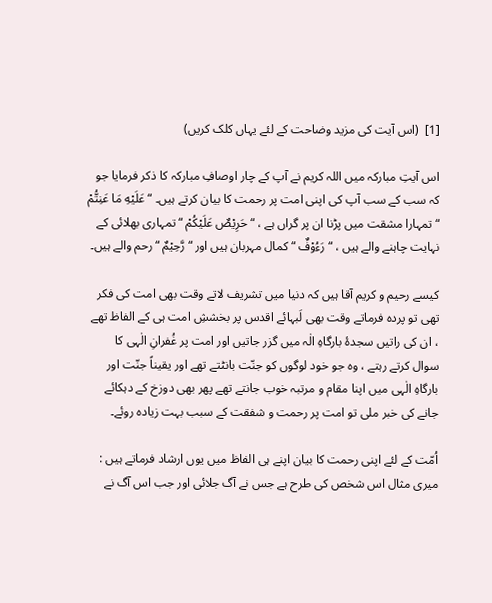[1]  (اس آیت کی مزید وضاحت کے لئے یہاں کلک کریں)

اس آیتِ مبارکہ میں اللہ کریم نے آپ کے چار اوصافِ مبارکہ کا ذکر فرمایا جو کہ سب کے سب آپ کی اپنی امت پر رحمت کا بیان کرتے ہیں۔ “ عَلَیْهِ مَا عَنِتُّمْ “ تمہارا مشقت میں پڑنا ان پر گراں ہے ، “ حَرِیْصٌ عَلَیْكُمْ “ تمہاری بھلائی کے نہایت چاہنے والے ہیں ، “ رَءُوْفٌ “ کمال مہربان ہیں اور “ رَّحِیْمٌ “ رحم والے ہیں۔

کیسے رحیم و کریم آقا ہیں کہ دنیا میں تشریف لاتے وقت بھی امت کی فکر تھی تو پردہ فرماتے وقت بھی لَبہائے اقدس پر بخششِ امت ہی کے الفاظ تھے ، ان کی راتیں سجدۂ بارگاہِ الٰہ میں گزر جاتیں اور امت پر غُفرانِ الٰہی کا سوال کرتے رہتے ، وہ جو خود لوگوں کو جنّت بانٹتے تھے اور یقیناً جنّت اور بارگاہِ الٰہی میں اپنا مقام و مرتبہ خوب جانتے تھے پھر بھی دوزخ کے دہکائے جانے کی خبر ملی تو امت پر رحمت و شفقت کے سبب بہت زیادہ روئے۔

اُمّت کے لئے اپنی رحمت کا بیان اپنے ہی الفاظ میں یوں ارشاد فرماتے ہیں : میری مثال اس شخص کی طرح ہے جس نے آگ جلائی اور جب اس آگ نے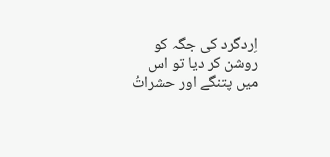اِردگرد کی جگہ کو روشن کر دیا تو اس میں پتنگے اور حشراتُ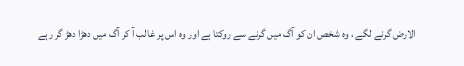الارض گرنے لگے ، وہ شخص ان کو آگ میں گرنے سے روکتا ہے اور وہ اس پر غالب آ کر آگ میں دھڑا دھڑ گر رہے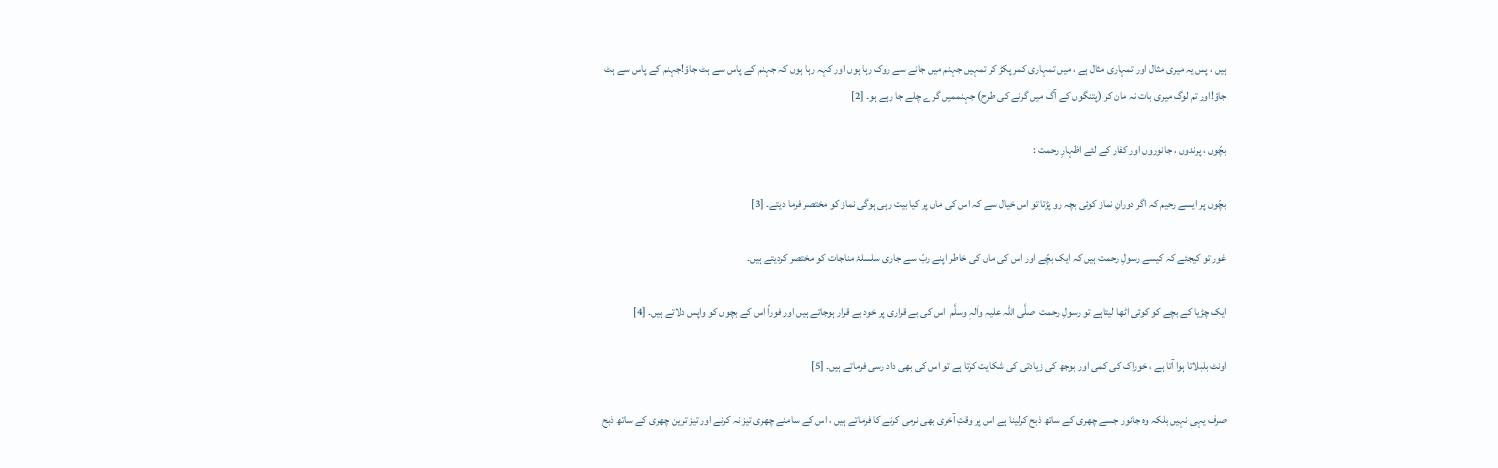ہیں ، پس یہ میری مثال اور تمہاری مثال ہے ، میں تمہاری کمر پکڑ کر تمہیں جہنم میں جانے سے روک رہا ہوں اور کہہ رہا ہوں کہ جہنم کے پاس سے ہٹ جاؤ!جہنم کے پاس سے ہٹ جاؤ!اور تم لوگ میری بات نہ مان کر (پتنگوں کے آگ میں گرنے کی طرح) جہنممیں گرے چلے جا رہے ہو۔ [2]

بچّوں ، پرندوں ، جانوروں اور کفار کے لئے اظہارِ رحمت :

بچّوں پر ایسے رحیم کہ اگر دورانِ نماز کوئی بچہ رو پڑتا تو اس خیال سے کہ اس کی ماں پر کیا بیت رہی ہوگی نماز کو مختصر فرما دیتے۔ [3]

غور تو کیجئے کہ کیسے رسولِ رحمت ہیں کہ ایک بچّے اور اس کی ماں کی خاطر اپنے ربّ سے جاری سلسلۂ مناجات کو مختصر کردیتے ہیں۔

ایک چڑیا کے بچے کو کوئی اٹھا لیتاہے تو رسولِ رحمت  صلَّی اللہ علیہ واٰلہٖ وسلَّم  اس کی بے قراری پر خود بے قرار ہوجاتے ہیں اور فوراً اس کے بچوں کو واپس دلاتے ہیں۔ [4]

اونٹ بلبلاتا ہوا آتا ہے ، خوراک کی کمی اور بوجھ کی زیادتی کی شکایت کرتا ہے تو اس کی بھی داد رسی فرماتے ہیں۔ [5]

صرف یہی نہیں بلکہ وہ جانور جسے چھری کے ساتھ ذبح کرلینا ہے اس پر وقتِ آخری بھی نرمی کرنے کا فرماتے ہیں ، اس کے سامنے چھری تیز نہ کرنے اور تیز ترین چھری کے ساتھ ذبح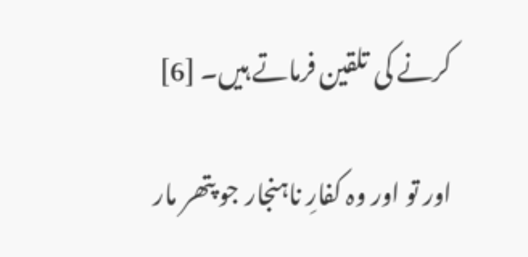کرنے کی تلقین فرماتے ہیں۔ [6]

اور تو اور وہ کفارِ ناہنجار جو پتھر مار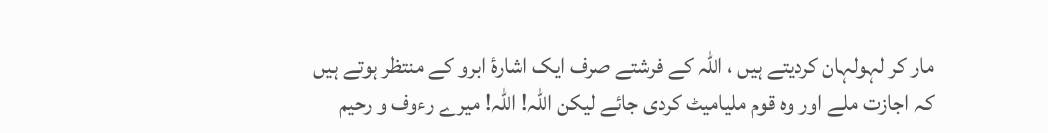مار کر لہولہان کردیتے ہیں ، اللہ کے فرشتے صرف ایک اشارۂ ابرو کے منتظر ہوتے ہیں کہ اجازت ملے اور وہ قوم ملیامیٹ کردی جائے لیکن اللہ! اللہ! میرے رءوف و رحیم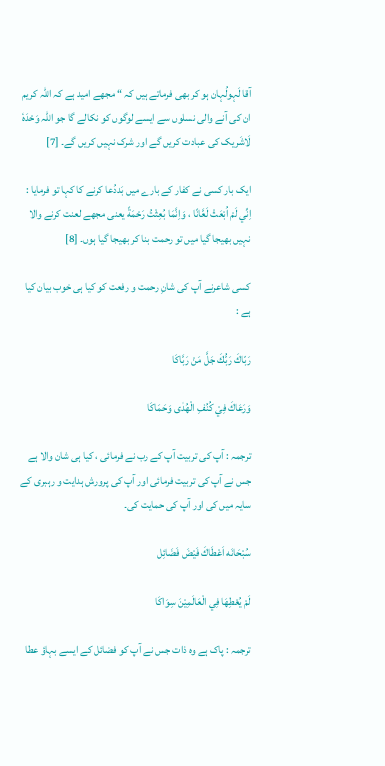آقا لَہولُہان ہو کر بھی فرماتے ہیں کہ “ مجھے امید ہے کہ اللہ کریم ان کی آنے والی نسلوں سے ایسے لوگوں کو نکالے گا جو اللہ وَحْدَہٗ لَاشَریک کی عبادت کریں گے اور شرک نہیں کریں گے۔ [7]

ایک بار کسی نے کفار کے بارے میں بَددُعا کرنے کا کہا تو فرمایا : اِنِّي لَمْ اُبْعَثْ لَعَّانًا ، وَاِنَّمَا بُعِثْتُ رَحْمَةً یعنی مجھے لعنت کرنے والا نہیں بھیجا گیا میں تو رحمت بنا کر بھیجا گیا ہوں۔ [8]

کسی شاعرنے آپ کی شانِ رحمت و رفعت کو کیا ہی خوب بیان کیا ہے :

رَبّاكَ رَبُّكَ جَلَّ مَنْ رَبَّاكَا

وَرَعَاكَ فِيْ كُنُفِ الْهُدٰى وَحَمَاكَا

ترجمہ : آپ کی تربیت آپ کے رب نے فرمائی ، کیا ہی شان والا ہے جس نے آپ کی تربیت فرمائی اور آپ کی پرورش ہدایت و رہبری کے سایہ میں کی اور آپ کی حمایت کی۔

سُبْحَانَه اَعْطَاكَ فَيْضَ فَضَائِل

لَمْ يُعْطِهَا فِي الْعَالَمِيْنَ سِوَاكَا

ترجمہ : پاک ہے وہ ذات جس نے آپ کو فضائل کے ایسے بہاؤ عطا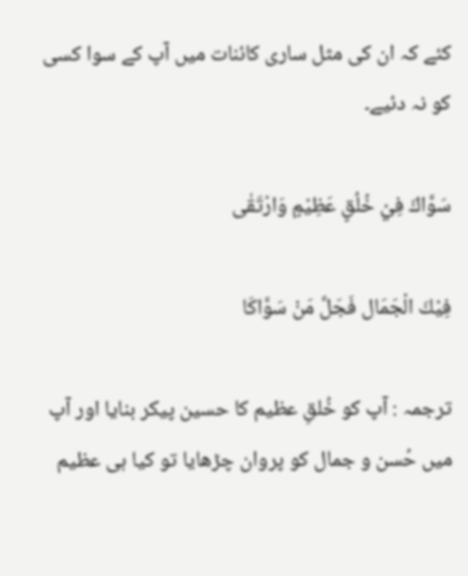کئے کہ ان کی مثل ساری کائنات میں آپ کے سوا کسی کو نہ دئیے۔

سَوَّاكَ فِيْ خُلُقٍ عَظِيْمٍ وَارْتَقٰى

فِيْكَ الْجَمَال فَجَلَّ مَنْ سَوَّاكَا

ترجمہ : آپ کو خُلقِ عظیم کا حسین پیکر بنایا اور آپ میں حُسن و جمال کو پروان چڑھایا تو کیا ہی عظیم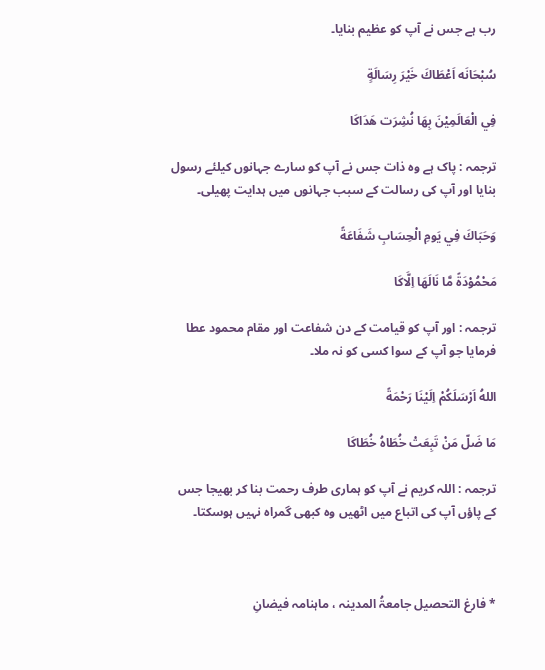رب ہے جس نے آپ کو عظیم بنایا۔

سُبْحَانَه اَعْطَاكَ خَيْرَ رِسَالَةٍ

فِي الْعَالَمِيْنَ بِهَا نُشِرَت هَدَاكَا

ترجمہ : پاک ہے وہ ذات جس نے آپ کو سارے جہانوں کیلئے رسول بنایا اور آپ کی رسالت کے سبب جہانوں میں ہدایت پھیلی۔

وَحَبَاكَ فِي يَومِ الْحِسَابِ شَفَاعَةً

مَحْمُوْدَةً مَّا نَالَهَا اِلَّاكَا

ترجمہ : اور آپ کو قیامت کے دن شفاعت اور مقام محمود عطا فرمایا جو آپ کے سوا کسی کو نہ ملا۔

اللهُ اَرْسَلَكُمْ اِلَيْنَا رَحْمَةً

مَا ضَلّ مَنْ تَبِعَتْ خُطَاهُ خُطَاكَا

ترجمہ : اللہ کریم نے آپ کو ہماری طرف رحمت بنا کر بھیجا جس کے پاؤں آپ کی اتباع میں اٹھیں وہ کبھی گمراہ نہیں ہوسکتا۔



* فارغ التحصیل جامعۃُ المدینہ ، ماہنامہ فیضانِ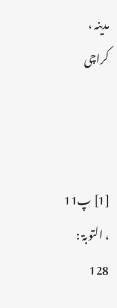مدینہ ، کراچی



[1] پ11 ، التوبۃ : 128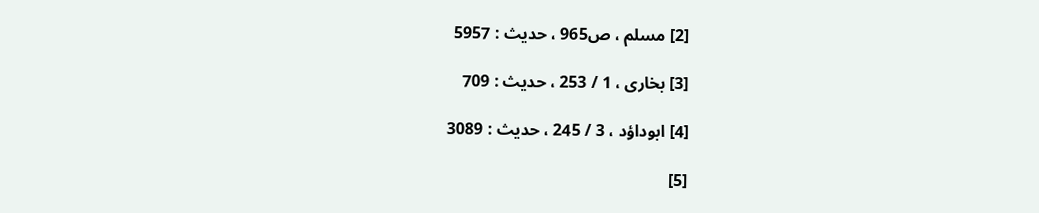[2] مسلم ، ص965 ، حدیث : 5957

[3] بخاری ، 1 / 253 ، حدیث : 709

[4] ابوداؤد ، 3 / 245 ، حدیث : 3089

[5]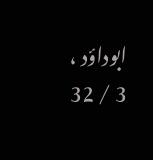ابوداؤد ، 3 / 32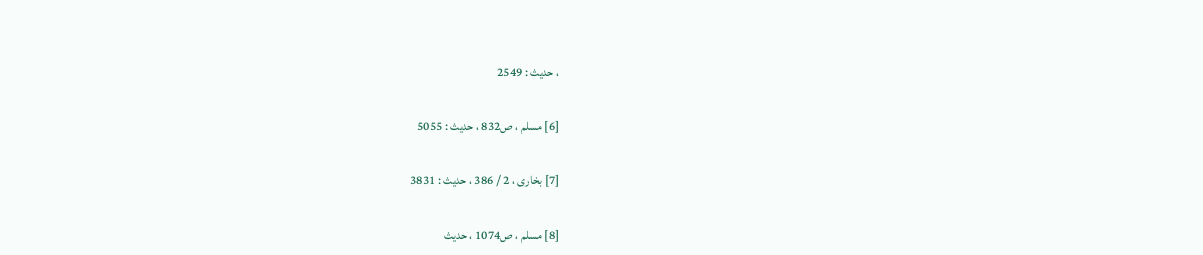، حدیث : 2549

[6] مسلم ، ص832 ، حدیث : 5055

[7] بخاری ، 2 / 386 ، حدیث : 3831

[8] مسلم ، ص1074 ، حدیث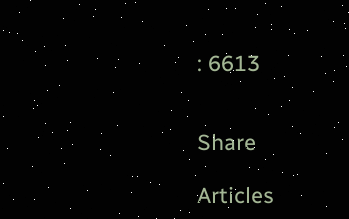: 6613


Share

Articles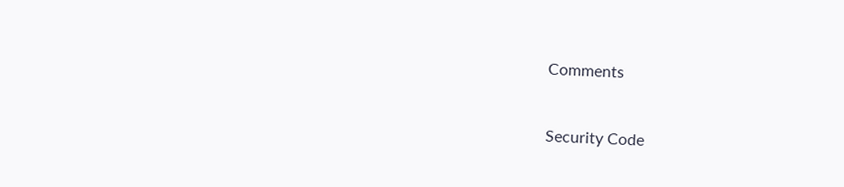Comments


Security Code